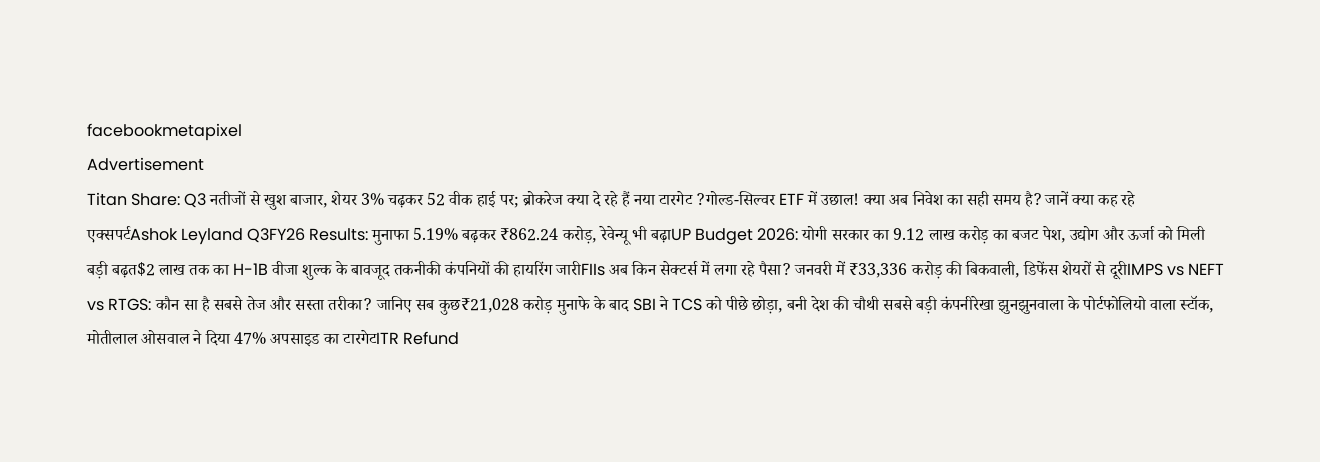facebookmetapixel
Advertisement
Titan Share: Q3 नतीजों से खुश बाजार, शेयर 3% चढ़कर 52 वीक हाई पर; ब्रोकरेज क्या दे रहे हैं नया टारगेट ?गोल्ड-सिल्वर ETF में उछाल! क्या अब निवेश का सही समय है? जानें क्या कह रहे एक्सपर्टAshok Leyland Q3FY26 Results: मुनाफा 5.19% बढ़कर ₹862.24 करोड़, रेवेन्यू भी बढ़ाUP Budget 2026: योगी सरकार का 9.12 लाख करोड़ का बजट पेश, उद्योग और ऊर्जा को मिली बड़ी बढ़त$2 लाख तक का H-1B वीजा शुल्क के बावजूद तकनीकी कंपनियों की हायरिंग जारीFIIs अब किन सेक्टर्स में लगा रहे पैसा? जनवरी में ₹33,336 करोड़ की बिकवाली, डिफेंस शेयरों से दूरीIMPS vs NEFT vs RTGS: कौन सा है सबसे तेज और सस्ता तरीका? जानिए सब कुछ₹21,028 करोड़ मुनाफे के बाद SBI ने TCS को पीछे छोड़ा, बनी देश की चौथी सबसे बड़ी कंपनीरेखा झुनझुनवाला के पोर्टफोलियो वाला स्टॉक, मोतीलाल ओसवाल ने दिया 47% अपसाइड का टारगेटITR Refund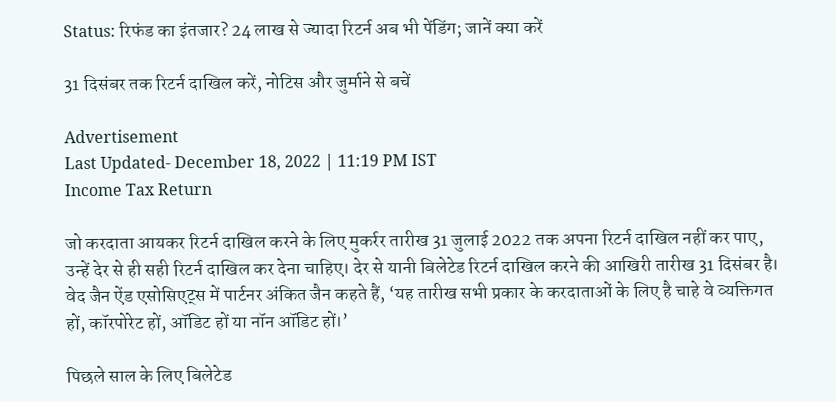Status: रिफंड का इंतजार? 24 लाख से ज्यादा रिटर्न अब भी पेंडिंग; जानें क्या करें

31 दिसंबर तक रिटर्न दाखिल करें, नोटिस और जुर्माने से बचें

Advertisement
Last Updated- December 18, 2022 | 11:19 PM IST
Income Tax Return

जो करदाता आयकर रिटर्न दाखिल करने के लिए मुकर्रर तारीख 31 जुलाई 2022 तक अपना रिटर्न दाखिल नहीं कर पाए, उन्हें देर से ही सही रिटर्न दाखिल कर देना चाहिए। देर से यानी बिलेटेड रिटर्न दाखिल करने की आखिरी तारीख 31 दिसंबर है। वेद जैन ऐंड एसोसिएट्स में पार्टनर अंकित जैन कहते हैं, ‘यह तारीख सभी प्रकार के करदाताओं के लिए है चाहे वे व्यक्तिगत हों, कॉरपोरेट हों, ऑडिट हों या नॉन ऑडिट हों।’

पिछले साल के लिए बिलेटेड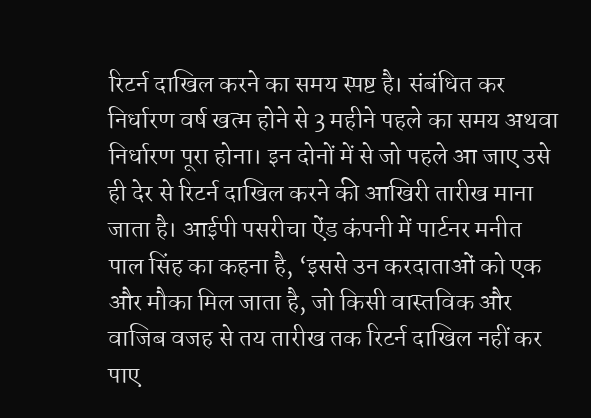रिटर्न दाखिल करने का समय स्पष्ट है। संबंधित कर निर्धारण वर्ष खत्म होने से 3 महीने पहले का समय अथवा निर्धारण पूरा होना। इन दोनों में से जो पहले आ जाए उसे ही देर से रिटर्न दाखिल करने की आखिरी तारीख माना जाता है। आईपी पसरीचा ऐंड कंपनी में पार्टनर मनीत पाल सिंह का कहना है, ‘इससे उन करदाताओं को एक और मौका मिल जाता है, जो किसी वास्तविक और वाजिब वजह से तय तारीख तक रिटर्न दाखिल नहीं कर पाए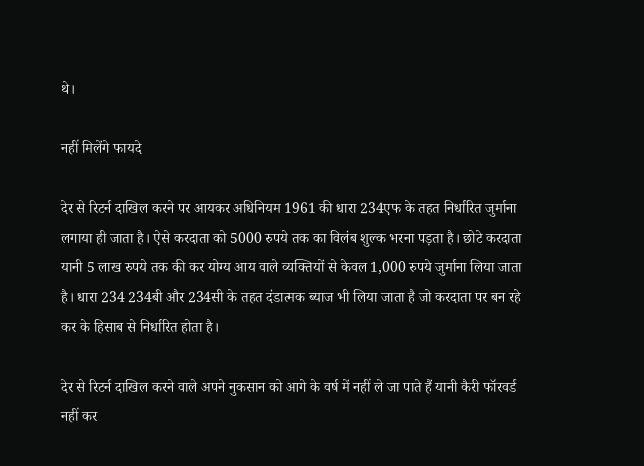थे।

नहीं मिलेंगे फायदे

देर से रिटर्न दाखिल करने पर आयकर अधिनियम 1961 की धारा 234एफ के तहत निर्धारित जुर्माना लगाया ही जाता है। ऐसे करदाता को 5000 रुपये तक का विलंब शुल्क भरना पड़ता है। छोटे करदाता यानी 5 लाख रुपये तक की कर योग्य आय वाले व्यक्तियों से केवल 1,000 रुपये जुर्माना लिया जाता है। धारा 234 234बी और 234सी के तहत दंडात्मक ब्याज भी लिया जाता है जो करदाता पर बन रहे कर के हिसाब से निर्धारित होता है।

देर से रिटर्न दाखिल करने वाले अपने नुकसान को आगे के वर्ष में नहीं ले जा पाते हैं यानी कैरी फॉरवर्ड नहीं कर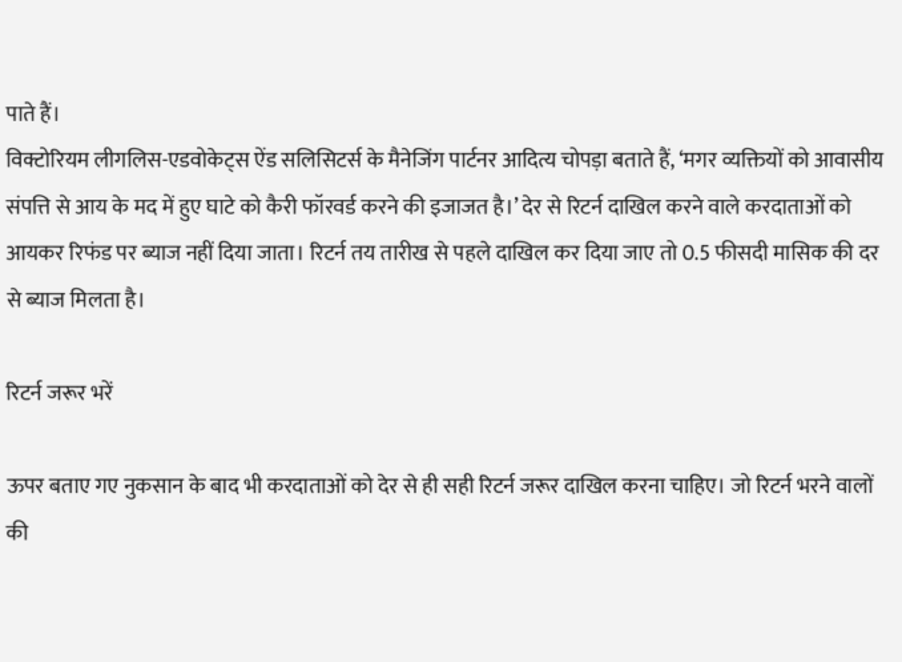पाते हैं।
विक्टोरियम लीगलिस-एडवोकेट्स ऐंड सलिसिटर्स के मैनेजिंग पार्टनर आदित्य चोपड़ा बताते हैं, ‘मगर व्यक्तियों को आवासीय संपत्ति से आय के मद में हुए घाटे को कैरी फॉरवर्ड करने की इजाजत है।’ देर से रिटर्न दाखिल करने वाले करदाताओं को आयकर रिफंड पर ब्याज नहीं दिया जाता। रिटर्न तय तारीख से पहले दाखिल कर दिया जाए तो 0.5 फीसदी मासिक की दर से ब्याज मिलता है।

रिटर्न जरूर भरें

ऊपर बताए गए नुकसान के बाद भी करदाताओं को देर से ही सही रिटर्न जरूर दाखिल करना चाहिए। जो रिटर्न भरने वालों की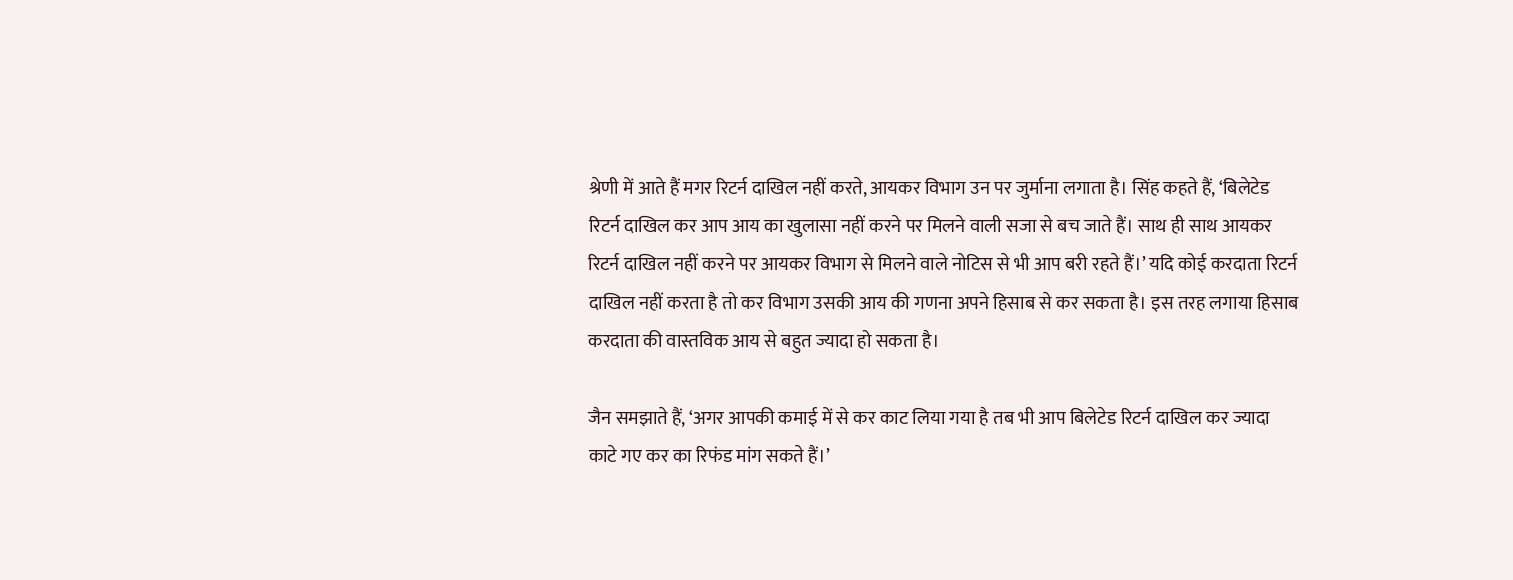श्रेणी में आते हैं मगर रिटर्न दाखिल नहीं करते, आयकर विभाग उन पर जुर्माना लगाता है। सिंह कहते हैं, ‘बिलेटेड रिटर्न दाखिल कर आप आय का खुलासा नहीं करने पर मिलने वाली सजा से बच जाते हैं। साथ ही साथ आयकर रिटर्न दाखिल नहीं करने पर आयकर विभाग से मिलने वाले नोटिस से भी आप बरी रहते हैं।’ यदि कोई करदाता रिटर्न दाखिल नहीं करता है तो कर विभाग उसकी आय की गणना अपने हिसाब से कर सकता है। इस तरह लगाया हिसाब करदाता की वास्तविक आय से बहुत ज्यादा हो सकता है।

जैन समझाते हैं, ‘अगर आपकी कमाई में से कर काट लिया गया है तब भी आप बिलेटेड रिटर्न दाखिल कर ज्यादा काटे गए कर का रिफंड मांग सकते हैं।’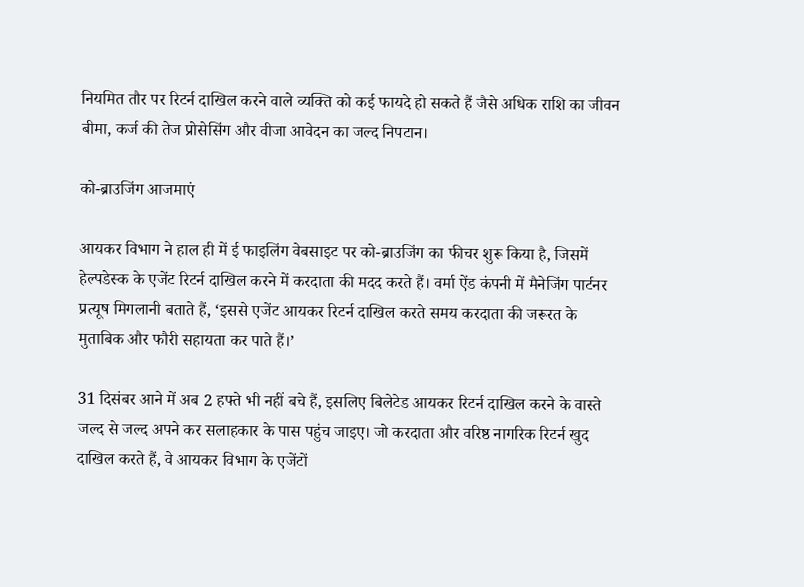नियमित तौर पर रिटर्न दाखिल करने वाले व्यक्ति को कई फायदे हो सकते हैं जैसे अधिक राशि का जीवन बीमा, कर्ज की तेज प्रोसेसिंग और वीजा आवेदन का जल्द निपटान।

को-ब्राउजिंग आजमाएं

आयकर विभाग ने हाल ही में ई फाइलिंग वेबसाइट पर को-ब्राउजिंग का फीचर शुरू किया है, जिसमें हेल्पडेस्क के एजेंट रिटर्न दाखिल करने में करदाता की मदद करते हैं। वर्मा ऐंड कंपनी में मैनेजिंग पार्टनर प्रत्यूष मिगलानी बताते हैं, ‘इससे एजेंट आयकर रिटर्न दाखिल करते समय करदाता की जरूरत के मुताबिक और फौरी सहायता कर पाते हैं।’

31 दिसंबर आने में अब 2 हफ्ते भी नहीं बचे हैं, इसलिए बिलेटेड आयकर रिटर्न दाखिल करने के वास्ते जल्द से जल्द अपने कर सलाहकार के पास पहुंच जाइए। जो करदाता और वरिष्ठ नागरिक रिटर्न खुद दाखिल करते हैं, वे आयकर विभाग के एजेंटों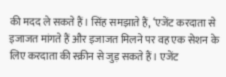की मदद ले सकते हैं। सिंह समझाते हैं, ‘एजेंट करदाता से इजाजत मांगते हैं और इजाजत मिलने पर वह एक सेशन के लिए करदाता की स्क्रीन से जुड़ सकते हैं। एजेंट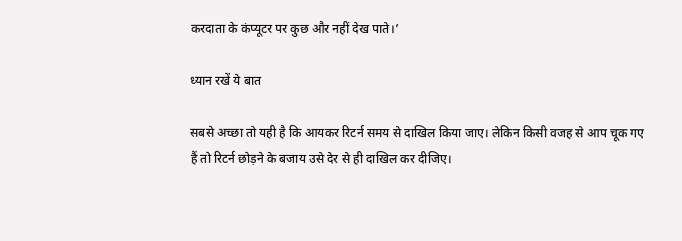करदाता के कंप्यूटर पर कुछ और नहीं देख पाते।’

ध्यान रखें ये बात

सबसे अच्छा तो यही है कि आयकर रिटर्न समय से दाखिल किया जाए। लेकिन किसी वजह से आप चूक गए हैं तो रिटर्न छोड़ने के बजाय उसे देर से ही दाखिल कर दीजिए।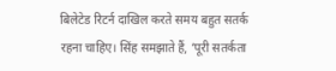बिलेटेड रिटर्न दाखिल करते समय बहुत सतर्क रहना चाहिए। सिंह समझाते हैं, ‘पूरी सतर्कता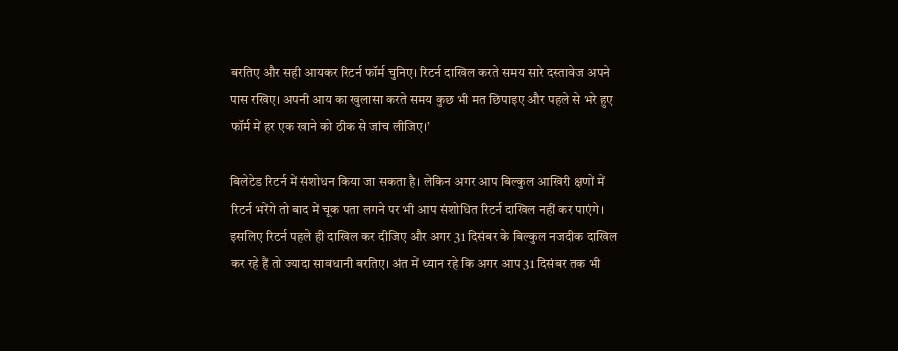बरतिए और सही आयकर रिटर्न फॉर्म चुनिए। रिटर्न दाखिल करते समय सारे दस्तावेज अपने पास रखिए। अपनी आय का खुलासा करते समय कुछ भी मत छिपाइए और पहले से भरे हुए फॉर्म में हर एक खाने को ठीक से जांच लीजिए।’

बिलेटेड रिटर्न में संशोधन किया जा सकता है। लेकिन अगर आप बिल्कुल आखिरी क्षणों में रिटर्न भरेंगे तो बाद में चूक पता लगने पर भी आप संशोधित रिटर्न दाखिल नहीं कर पाएंगे। इसलिए रिटर्न पहले ही दाखिल कर दीजिए और अगर 31 दिसंबर के बिल्कुल नजदीक दाखिल कर रहे हैं तो ज्यादा सावधानी बरतिए। अंत में ध्यान रहे कि अगर आप 31 दिसंबर तक भी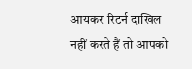आयकर रिटर्न दाखिल नहीं करते हैं तो आपको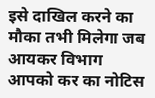इसे दाखिल करने का मौका तभी मिलेगा जब आयकर विभाग आपको कर का नोटिस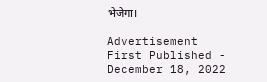भेजेगा।

Advertisement
First Published - December 18, 2022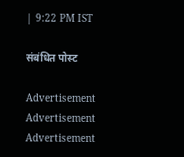| 9:22 PM IST

संबंधित पोस्ट

Advertisement
Advertisement
Advertisement